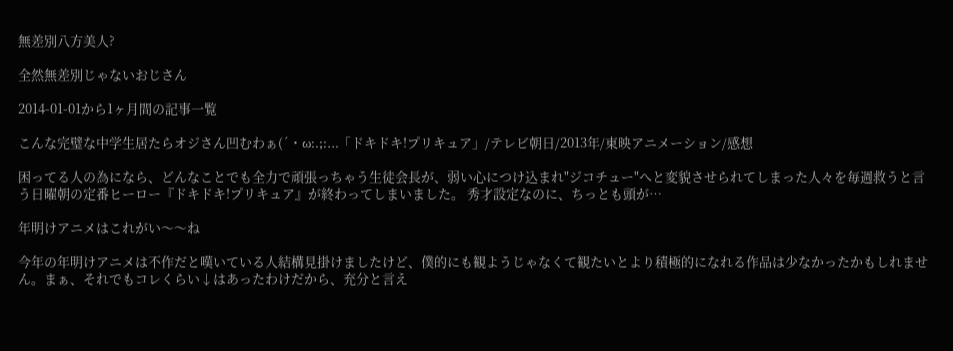無差別八方美人?

全然無差別じゃないおじさん

2014-01-01から1ヶ月間の記事一覧

こんな完璧な中学生居たらオジさん凹むわぁ(´・ω:.;:…「ドキドキ!プリキュア」/テレビ朝日/2013年/東映アニメーション/感想

困ってる人の為になら、どんなことでも全力で頑張っちゃう生徒会長が、弱い心につけ込まれ"ジコチュー"へと変貌させられてしまった人々を毎週救うと言う日曜朝の定番ヒーロー『ドキドキ!プリキュア』が終わってしまいました。 秀才設定なのに、ちっとも頭が…

年明けアニメはこれがい〜〜ね

今年の年明けアニメは不作だと嘆いている人結構見掛けましたけど、僕的にも観ようじゃなくて観たいとより積極的になれる作品は少なかったかもしれません。まぁ、それでもコレくらい↓はあったわけだから、充分と言え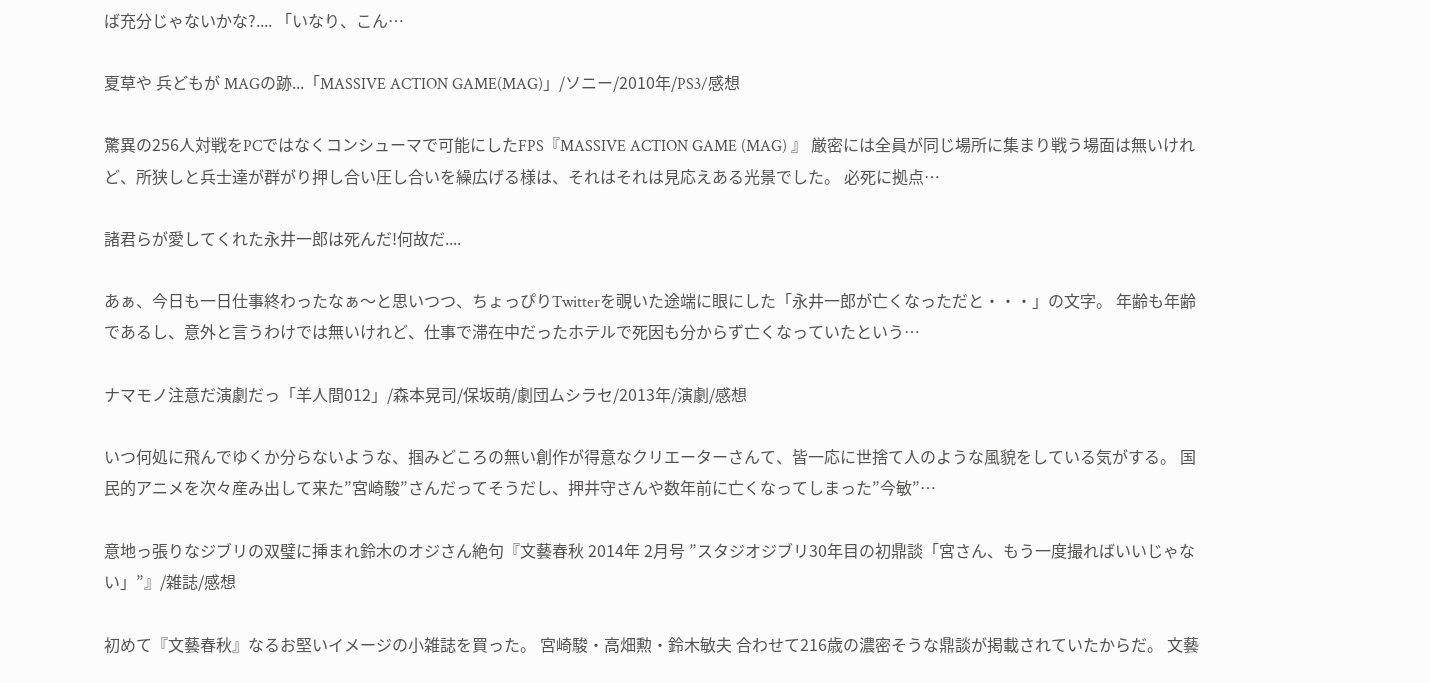ば充分じゃないかな?.... 「いなり、こん…

夏草や 兵どもが MAGの跡...「MASSIVE ACTION GAME(MAG)」/ソニー/2010年/PS3/感想

驚異の256人対戦をPCではなくコンシューマで可能にしたFPS『MASSIVE ACTION GAME (MAG) 』 厳密には全員が同じ場所に集まり戦う場面は無いけれど、所狭しと兵士達が群がり押し合い圧し合いを繰広げる様は、それはそれは見応えある光景でした。 必死に拠点…

諸君らが愛してくれた永井一郎は死んだ!何故だ....

あぁ、今日も一日仕事終わったなぁ〜と思いつつ、ちょっぴりTwitterを覗いた途端に眼にした「永井一郎が亡くなっただと・・・」の文字。 年齢も年齢であるし、意外と言うわけでは無いけれど、仕事で滞在中だったホテルで死因も分からず亡くなっていたという…

ナマモノ注意だ演劇だっ「羊人間012」/森本晃司/保坂萌/劇団ムシラセ/2013年/演劇/感想

いつ何処に飛んでゆくか分らないような、掴みどころの無い創作が得意なクリエーターさんて、皆一応に世捨て人のような風貌をしている気がする。 国民的アニメを次々産み出して来た”宮崎駿”さんだってそうだし、押井守さんや数年前に亡くなってしまった”今敏”…

意地っ張りなジブリの双璧に挿まれ鈴木のオジさん絶句『文藝春秋 2014年 2月号 ”スタジオジブリ30年目の初鼎談「宮さん、もう一度撮ればいいじゃない」”』/雑誌/感想

初めて『文藝春秋』なるお堅いイメージの小雑誌を買った。 宮崎駿・高畑勲・鈴木敏夫 合わせて216歳の濃密そうな鼎談が掲載されていたからだ。 文藝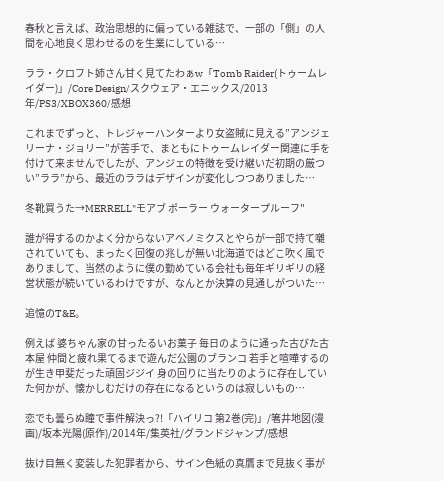春秋と言えば、政治思想的に偏っている雑誌で、一部の「側」の人間を心地良く思わせるのを生業にしている…

ララ・クロフト姉さん甘く見てたわぁw「Tomb Raider(トゥームレイダー)」/Core Design/スクウェア・エニックス/2013年/PS3/XBOX360/感想

これまでずっと、トレジャーハンターより女盗賊に見える”アンジェリーナ・ジョリー”が苦手で、まともにトゥームレイダー関連に手を付けて来ませんでしたが、アンジェの特徴を受け継いだ初期の厳つい”ララ”から、最近のララはデザインが変化しつつありました…

冬靴買うた→MERRELL"モアブ ポーラー ウォータープルーフ"

誰が得するのかよく分からないアベノミクスとやらが一部で持て囃されていても、まったく回復の兆しが無い北海道ではどこ吹く風でありまして、当然のように僕の勤めている会社も毎年ギリギリの経営状態が続いているわけですが、なんとか決算の見通しがついた…

追憶のT&E。

例えば 婆ちゃん家の甘ったるいお菓子 毎日のように通った古びた古本屋 仲間と疲れ果てるまで遊んだ公園のブランコ 若手と喧嘩するのが生き甲斐だった頑固ジジイ 身の回りに当たりのように存在していた何かが、懐かしむだけの存在になるというのは寂しいもの…

恋でも曇らぬ瞳で事件解決っ?!「ハイリコ 第2巻(完)」/箸井地図(漫画)/坂本光陽(原作)/2014年/集英社/グランドジャンプ/感想

抜け目無く変装した犯罪者から、サイン色紙の真贋まで見抜く事が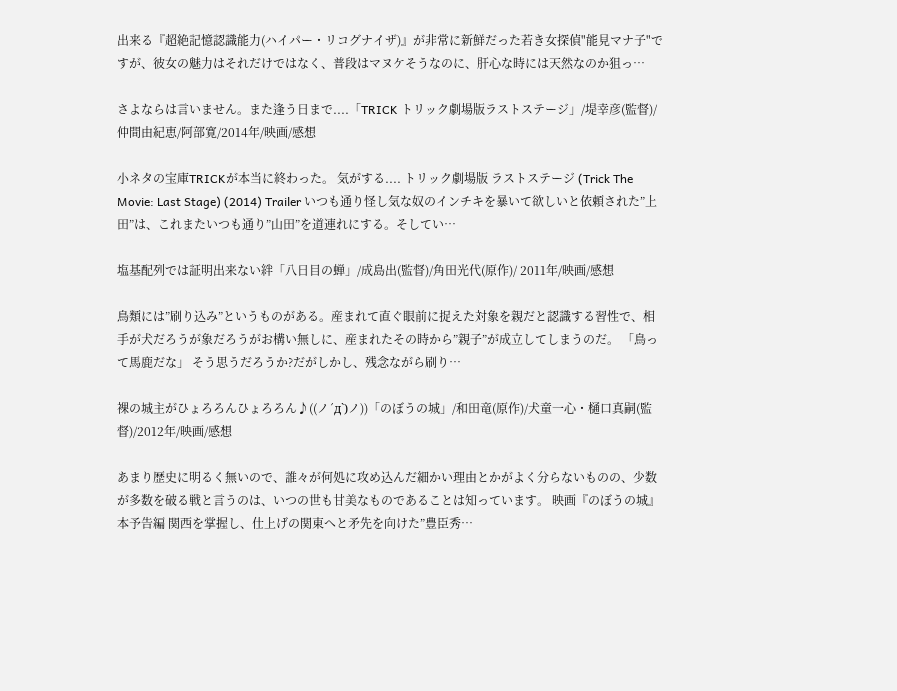出来る『超絶記憶認識能力(ハイパー・リコグナイザ)』が非常に新鮮だった若き女探偵"能見マナ子"ですが、彼女の魅力はそれだけではなく、普段はマヌケそうなのに、肝心な時には天然なのか狙っ…

さよならは言いません。また逢う日まで....「TRICK トリック劇場版ラストステージ」/堤幸彦(監督)/仲間由紀恵/阿部寛/2014年/映画/感想

小ネタの宝庫TRICKが本当に終わった。 気がする.... トリック劇場版 ラストステージ (Trick The Movie: Last Stage) (2014) Trailer いつも通り怪し気な奴のインチキを暴いて欲しいと依頼された”上田”は、これまたいつも通り”山田”を道連れにする。そしてい…

塩基配列では証明出来ない絆「八日目の蝉」/成島出(監督)/角田光代(原作)/ 2011年/映画/感想

鳥類には”刷り込み”というものがある。産まれて直ぐ眼前に捉えた対象を親だと認識する習性で、相手が犬だろうが象だろうがお構い無しに、産まれたその時から”親子”が成立してしまうのだ。 「鳥って馬鹿だな」 そう思うだろうか?だがしかし、残念ながら刷り…

裸の城主がひょろろんひょろろん♪((ノ´д`)ノ))「のぼうの城」/和田竜(原作)/犬童一心・樋口真嗣(監督)/2012年/映画/感想

あまり歴史に明るく無いので、誰々が何処に攻め込んだ細かい理由とかがよく分らないものの、少数が多数を破る戦と言うのは、いつの世も甘美なものであることは知っています。 映画『のぼうの城』本予告編 関西を掌握し、仕上げの関東へと矛先を向けた”豊臣秀…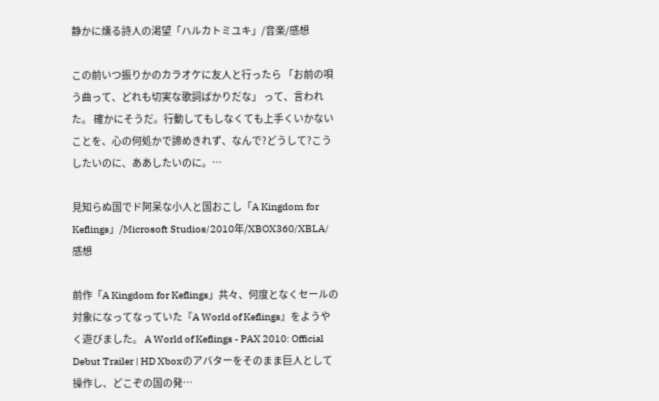静かに燻る詩人の渇望「ハルカトミユキ」/音楽/感想

この前いつ振りかのカラオケに友人と行ったら 「お前の唄う曲って、どれも切実な歌詞ばかりだな」 って、言われた。 確かにそうだ。行動してもしなくても上手くいかないことを、心の何処かで諦めきれず、なんで?どうして?こうしたいのに、ああしたいのに。…

見知らぬ国でド阿呆な小人と国おこし「A Kingdom for Keflings」/Microsoft Studios/2010年/XBOX360/XBLA/感想

前作「A Kingdom for Keflings」共々、何度となくセールの対象になってなっていた『A World of Keflings』をようやく遊びました。 A World of Keflings - PAX 2010: Official Debut Trailer | HD Xboxのアバターをそのまま巨人として操作し、どこぞの国の発…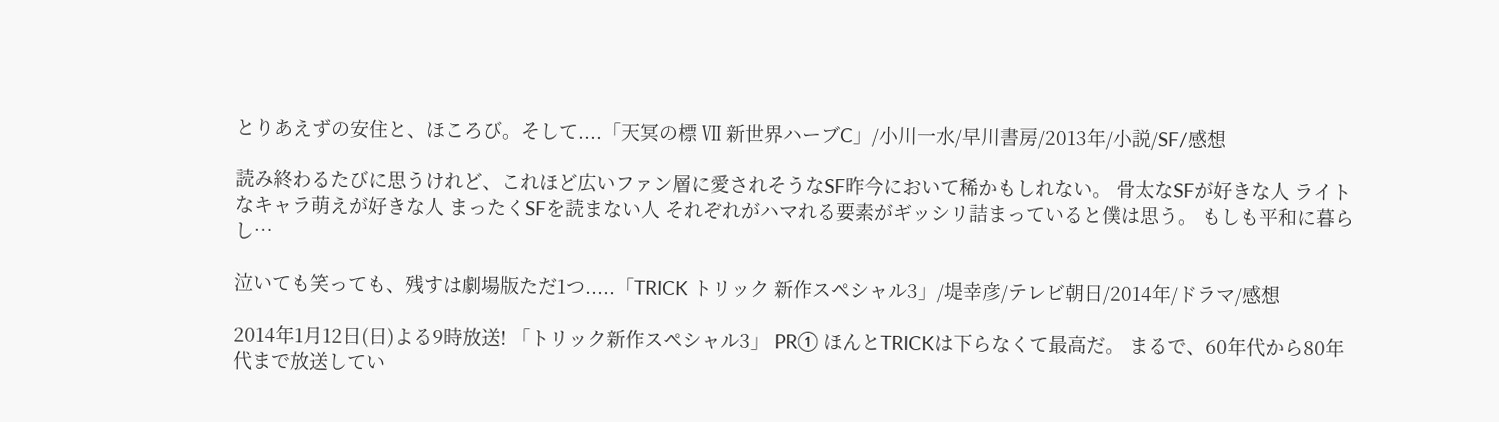とりあえずの安住と、ほころび。そして....「天冥の標 Ⅶ 新世界ハーブC」/小川一水/早川書房/2013年/小説/SF/感想

読み終わるたびに思うけれど、これほど広いファン層に愛されそうなSF昨今において稀かもしれない。 骨太なSFが好きな人 ライトなキャラ萌えが好きな人 まったくSFを読まない人 それぞれがハマれる要素がギッシリ詰まっていると僕は思う。 もしも平和に暮らし…

泣いても笑っても、残すは劇場版ただ1つ.....「TRICK トリック 新作スペシャル3」/堤幸彦/テレビ朝日/2014年/ドラマ/感想

2014年1月12日(日)よる9時放送! 「トリック新作スペシャル3」 PR① ほんとTRICKは下らなくて最高だ。 まるで、60年代から80年代まで放送してい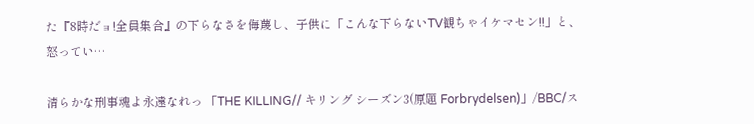た『8時だョ!全員集合』の下らなさを侮蔑し、子供に「こんな下らないTV観ちゃイケマセン!!」と、怒ってい…

清らかな刑事魂よ永遠なれっ 「THE KILLING// キリング シーズン3(原題 Forbrydelsen)」/BBC/ス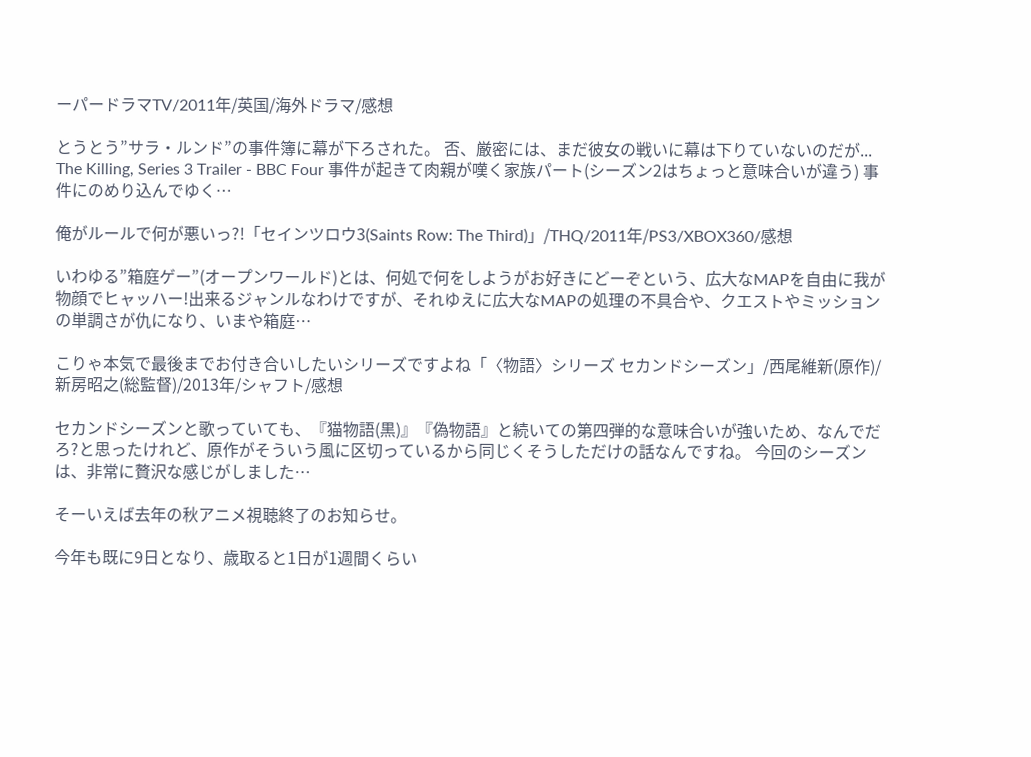ーパードラマTV/2011年/英国/海外ドラマ/感想

とうとう”サラ・ルンド”の事件簿に幕が下ろされた。 否、厳密には、まだ彼女の戦いに幕は下りていないのだが... The Killing, Series 3 Trailer - BBC Four 事件が起きて肉親が嘆く家族パート(シーズン2はちょっと意味合いが違う) 事件にのめり込んでゆく…

俺がルールで何が悪いっ?!「セインツロウ3(Saints Row: The Third)」/THQ/2011年/PS3/XBOX360/感想

いわゆる”箱庭ゲー”(オープンワールド)とは、何処で何をしようがお好きにどーぞという、広大なMAPを自由に我が物顔でヒャッハー!出来るジャンルなわけですが、それゆえに広大なMAPの処理の不具合や、クエストやミッションの単調さが仇になり、いまや箱庭…

こりゃ本気で最後までお付き合いしたいシリーズですよね「〈物語〉シリーズ セカンドシーズン」/西尾維新(原作)/新房昭之(総監督)/2013年/シャフト/感想

セカンドシーズンと歌っていても、『猫物語(黒)』『偽物語』と続いての第四弾的な意味合いが強いため、なんでだろ?と思ったけれど、原作がそういう風に区切っているから同じくそうしただけの話なんですね。 今回のシーズンは、非常に贅沢な感じがしました…

そーいえば去年の秋アニメ視聴終了のお知らせ。

今年も既に9日となり、歳取ると1日が1週間くらい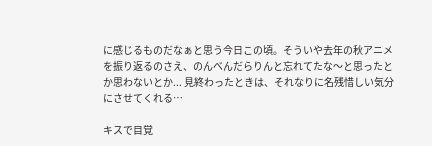に感じるものだなぁと思う今日この頃。そういや去年の秋アニメを振り返るのさえ、のんべんだらりんと忘れてたな〜と思ったとか思わないとか... 見終わったときは、それなりに名残惜しい気分にさせてくれる…

キスで目覚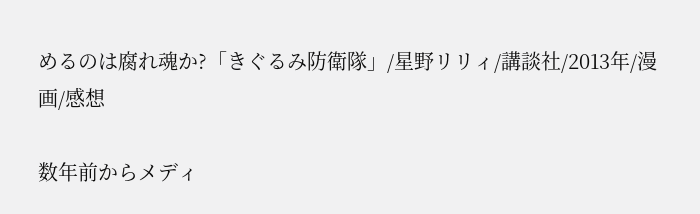めるのは腐れ魂か?「きぐるみ防衛隊」/星野リリィ/講談社/2013年/漫画/感想

数年前からメディ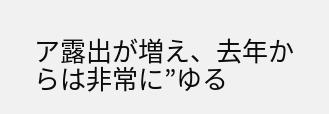ア露出が増え、去年からは非常に”ゆる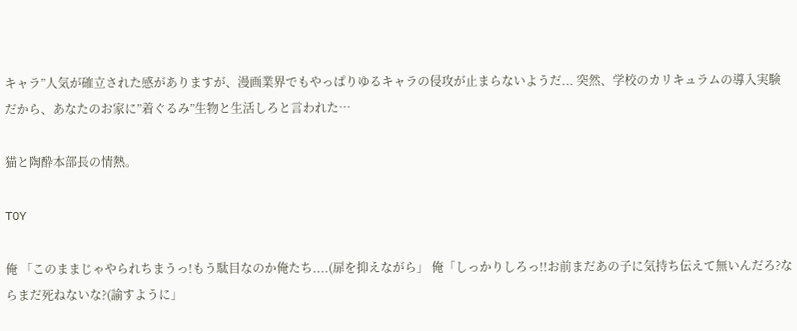キャラ”人気が確立された感がありますが、漫画業界でもやっぱりゆるキャラの侵攻が止まらないようだ... 突然、学校のカリキュラムの導入実験だから、あなたのお家に”着ぐるみ”生物と生活しろと言われた…

猫と陶酔本部長の情熱。

TOY

俺 「このままじゃやられちまうっ!もう駄目なのか俺たち....(扉を抑えながら」 俺「しっかりしろっ!!お前まだあの子に気持ち伝えて無いんだろ?ならまだ死ねないな?(諭すように」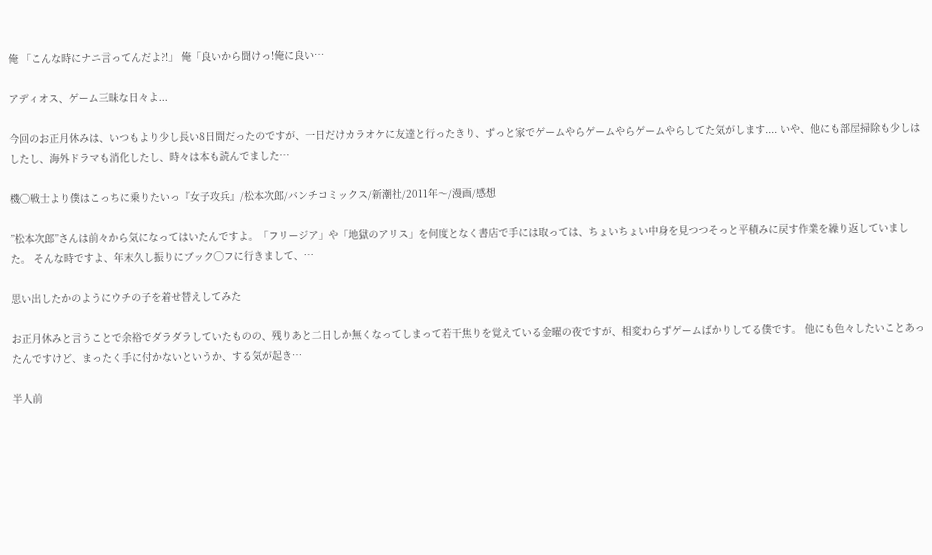俺 「こんな時にナニ言ってんだよ?!」 俺「良いから聞けっ!俺に良い…

アディオス、ゲーム三昧な日々よ...

今回のお正月休みは、いつもより少し長い8日間だったのですが、一日だけカラオケに友達と行ったきり、ずっと家でゲームやらゲームやらゲームやらしてた気がします.... いや、他にも部屋掃除も少しはしたし、海外ドラマも消化したし、時々は本も読んでました…

機◯戦士より僕はこっちに乗りたいっ『女子攻兵』/松本次郎/バンチコミックス/新潮社/2011年〜/漫画/感想

”松本次郎”さんは前々から気になってはいたんですよ。「フリージア」や「地獄のアリス」を何度となく書店で手には取っては、ちょいちょい中身を見つつそっと平積みに戻す作業を繰り返していました。 そんな時ですよ、年末久し振りにブック◯フに行きまして、…

思い出したかのようにウチの子を着せ替えしてみた

お正月休みと言うことで余裕でダラダラしていたものの、残りあと二日しか無くなってしまって若干焦りを覚えている金曜の夜ですが、相変わらずゲームばかりしてる僕です。 他にも色々したいことあったんですけど、まったく手に付かないというか、する気が起き…

半人前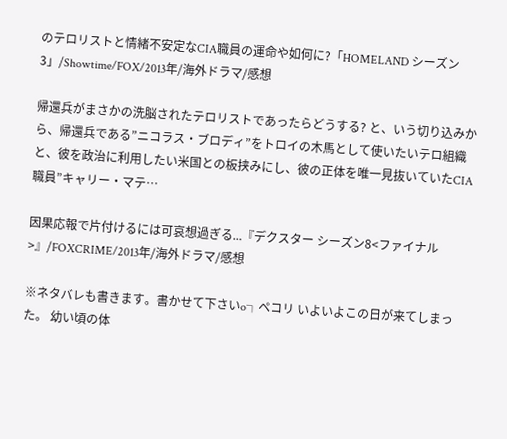のテロリストと情緒不安定なCIA職員の運命や如何に?「HOMELAND シーズン3」/Showtime/FOX/2013年/海外ドラマ/感想

帰還兵がまさかの洗脳されたテロリストであったらどうする? と、いう切り込みから、帰還兵である”ニコラス・ブロディ”をトロイの木馬として使いたいテロ組織と、彼を政治に利用したい米国との板挟みにし、彼の正体を唯一見抜いていたCIA職員”キャリー・マテ…

因果応報で片付けるには可哀想過ぎる...『デクスター シーズン8<ファイナル>』/FOXCRIME/2013年/海外ドラマ/感想

※ネタバレも書きます。書かせて下さいo┐ペコリ いよいよこの日が来てしまった。 幼い頃の体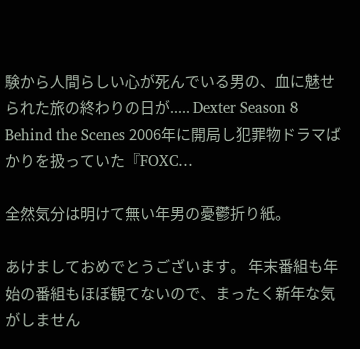験から人間らしい心が死んでいる男の、血に魅せられた旅の終わりの日が..... Dexter Season 8 Behind the Scenes 2006年に開局し犯罪物ドラマばかりを扱っていた『FOXC…

全然気分は明けて無い年男の憂鬱折り紙。

あけましておめでとうございます。 年末番組も年始の番組もほぼ観てないので、まったく新年な気がしません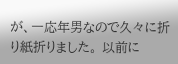が、一応年男なので久々に折り紙折りました。 以前に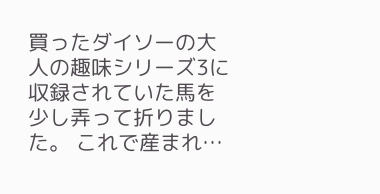買ったダイソーの大人の趣味シリーズ3に収録されていた馬を少し弄って折りました。 これで産まれ…